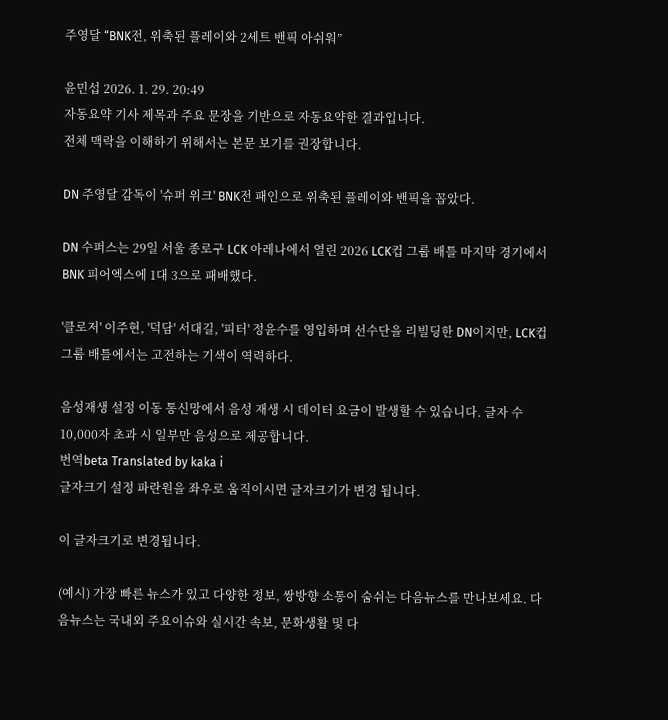주영달 “BNK전, 위축된 플레이와 2세트 밴픽 아쉬워”

윤민섭 2026. 1. 29. 20:49
자동요약 기사 제목과 주요 문장을 기반으로 자동요약한 결과입니다.
전체 맥락을 이해하기 위해서는 본문 보기를 권장합니다.

DN 주영달 감독이 '슈퍼 위크' BNK전 패인으로 위축된 플레이와 밴픽을 꼽았다.

DN 수퍼스는 29일 서울 종로구 LCK 아레나에서 열린 2026 LCK컵 그룹 배틀 마지막 경기에서 BNK 피어엑스에 1대 3으로 패배했다.

'클로저' 이주현, '덕담' 서대길, '피터' 정윤수를 영입하며 선수단을 리빌딩한 DN이지만, LCK컵 그룹 배틀에서는 고전하는 기색이 역력하다.

음성재생 설정 이동 통신망에서 음성 재생 시 데이터 요금이 발생할 수 있습니다. 글자 수 10,000자 초과 시 일부만 음성으로 제공합니다.
번역beta Translated by kaka i
글자크기 설정 파란원을 좌우로 움직이시면 글자크기가 변경 됩니다.

이 글자크기로 변경됩니다.

(예시) 가장 빠른 뉴스가 있고 다양한 정보, 쌍방향 소통이 숨쉬는 다음뉴스를 만나보세요. 다음뉴스는 국내외 주요이슈와 실시간 속보, 문화생활 및 다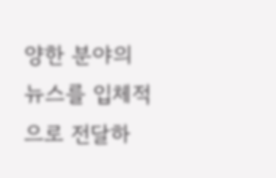양한 분야의 뉴스를 입체적으로 전달하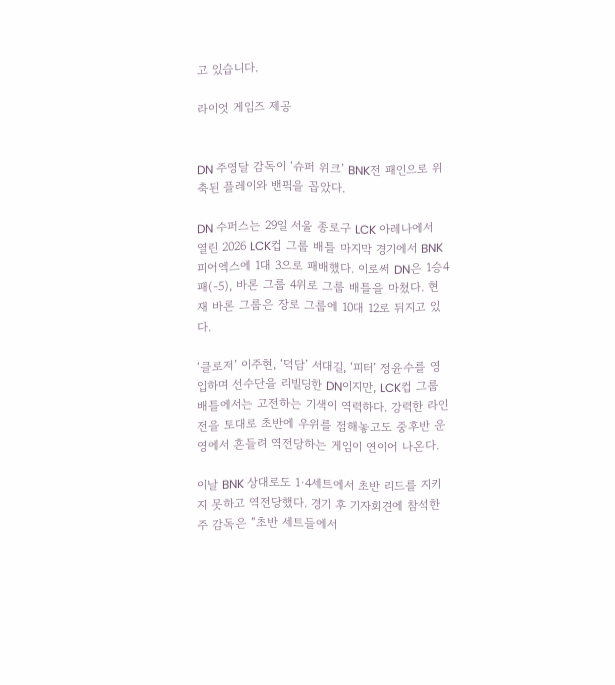고 있습니다.

라이엇 게임즈 제공


DN 주영달 감독이 ‘슈퍼 위크’ BNK전 패인으로 위축된 플레이와 밴픽을 꼽았다.

DN 수퍼스는 29일 서울 종로구 LCK 아레나에서 열린 2026 LCK컵 그룹 배틀 마지막 경기에서 BNK 피어엑스에 1대 3으로 패배했다. 이로써 DN은 1승4패(-5), 바론 그룹 4위로 그룹 배틀을 마쳤다. 현재 바론 그룹은 장로 그룹에 10대 12로 뒤지고 있다.

‘클로저’ 이주현, ‘덕담’ 서대길, ‘피터’ 정윤수를 영입하며 선수단을 리빌딩한 DN이지만, LCK컵 그룹 배틀에서는 고전하는 기색이 역력하다. 강력한 라인전을 토대로 초반에 우위를 점해놓고도 중후반 운영에서 흔들려 역전당하는 게임이 연이어 나온다.

이날 BNK 상대로도 1·4세트에서 초반 리드를 지키지 못하고 역전당했다. 경기 후 기자회견에 참석한 주 감독은 “초반 세트들에서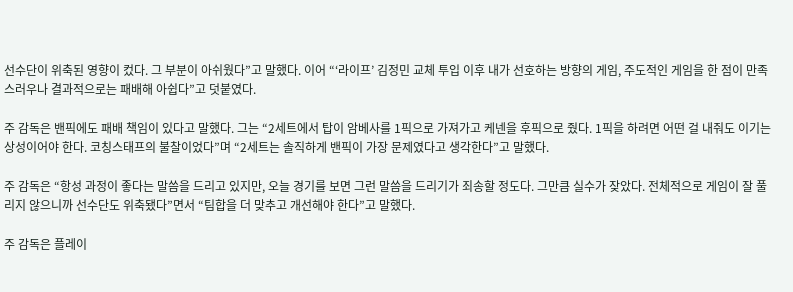선수단이 위축된 영향이 컸다. 그 부분이 아쉬웠다”고 말했다. 이어 “‘라이프’ 김정민 교체 투입 이후 내가 선호하는 방향의 게임, 주도적인 게임을 한 점이 만족스러우나 결과적으로는 패배해 아쉽다”고 덧붙였다.

주 감독은 밴픽에도 패배 책임이 있다고 말했다. 그는 “2세트에서 탑이 암베사를 1픽으로 가져가고 케넨을 후픽으로 줬다. 1픽을 하려면 어떤 걸 내줘도 이기는 상성이어야 한다. 코칭스태프의 불찰이었다”며 “2세트는 솔직하게 밴픽이 가장 문제였다고 생각한다”고 말했다.

주 감독은 “항성 과정이 좋다는 말씀을 드리고 있지만, 오늘 경기를 보면 그런 말씀을 드리기가 죄송할 정도다. 그만큼 실수가 잦았다. 전체적으로 게임이 잘 풀리지 않으니까 선수단도 위축됐다”면서 “팀합을 더 맞추고 개선해야 한다”고 말했다.

주 감독은 플레이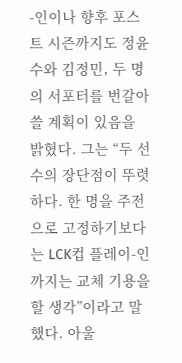-인이나 향후 포스트 시즌까지도 정윤수와 김정민, 두 명의 서포터를 번갈아 쓸 계획이 있음을 밝혔다. 그는 “두 선수의 장단점이 뚜렷하다. 한 명을 주전으로 고정하기보다는 LCK컵 플레이-인까지는 교체 기용을 할 생각”이라고 말했다. 아울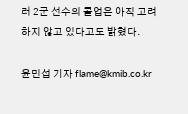러 2군 선수의 콜업은 아직 고려하지 않고 있다고도 밝혔다.

윤민섭 기자 flame@kmib.co.kr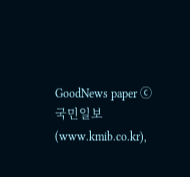GoodNews paper ⓒ 국민일보(www.kmib.co.kr),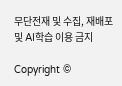무단전재 및 수집, 재배포 및 AI학습 이용 금지

Copyright ©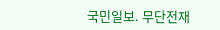국민일보. 무단전재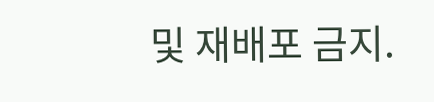및 재배포 금지.